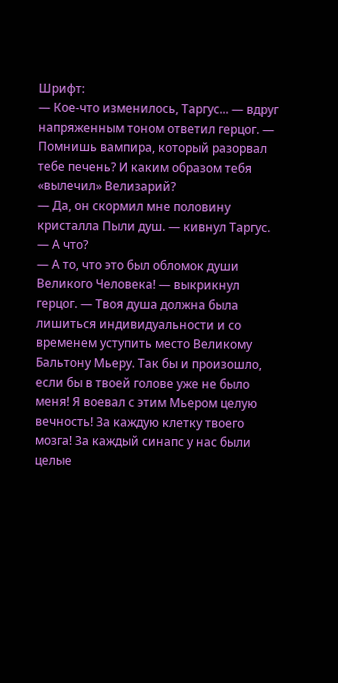Шрифт:
— Кое-что изменилось, Таргус... — вдруг напряженным тоном ответил герцог. — Помнишь вампира, который разорвал тебе печень? И каким образом тебя «вылечил» Велизарий?
— Да, он скормил мне половину кристалла Пыли душ. — кивнул Таргус. — А что?
— А то, что это был обломок души Великого Человека! — выкрикнул герцог. — Твоя душа должна была лишиться индивидуальности и со временем уступить место Великому Бальтону Мьеру. Так бы и произошло, если бы в твоей голове уже не было меня! Я воевал с этим Мьером целую вечность! За каждую клетку твоего мозга! За каждый синапс у нас были целые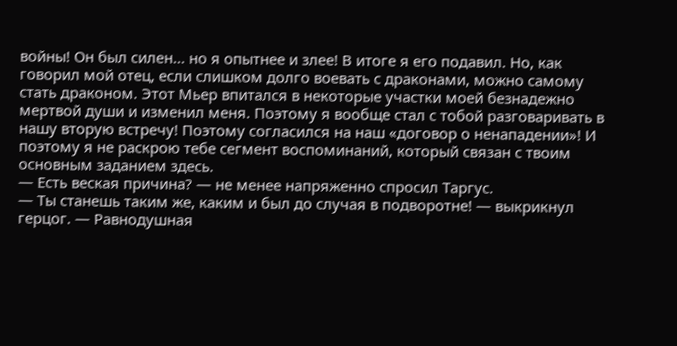войны! Он был силен... но я опытнее и злее! В итоге я его подавил. Но, как говорил мой отец, если слишком долго воевать с драконами, можно самому стать драконом. Этот Мьер впитался в некоторые участки моей безнадежно мертвой души и изменил меня. Поэтому я вообще стал с тобой разговаривать в нашу вторую встречу! Поэтому согласился на наш «договор о ненападении»! И поэтому я не раскрою тебе сегмент воспоминаний, который связан с твоим основным заданием здесь.
— Есть веская причина? — не менее напряженно спросил Таргус.
— Ты станешь таким же, каким и был до случая в подворотне! — выкрикнул герцог. — Равнодушная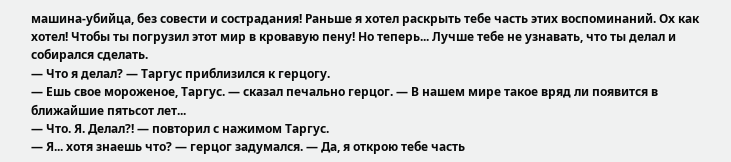машина-убийца, без совести и сострадания! Раньше я хотел раскрыть тебе часть этих воспоминаний. Ох как хотел! Чтобы ты погрузил этот мир в кровавую пену! Но теперь... Лучше тебе не узнавать, что ты делал и собирался сделать.
— Что я делал? — Таргус приблизился к герцогу.
— Ешь свое мороженое, Таргус. — сказал печально герцог. — В нашем мире такое вряд ли появится в ближайшие пятьсот лет...
— Что. Я. Делал?! — повторил с нажимом Таргус.
— Я... хотя знаешь что? — герцог задумался. — Да, я открою тебе часть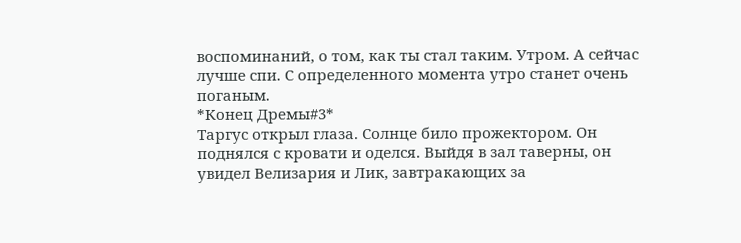воспоминаний, о том, как ты стал таким. Утром. А сейчас лучше спи. С определенного момента утро станет очень поганым.
*Конец Дремы#3*
Таргус открыл глаза. Солнце било прожектором. Он поднялся с кровати и оделся. Выйдя в зал таверны, он увидел Велизария и Лик, завтракающих за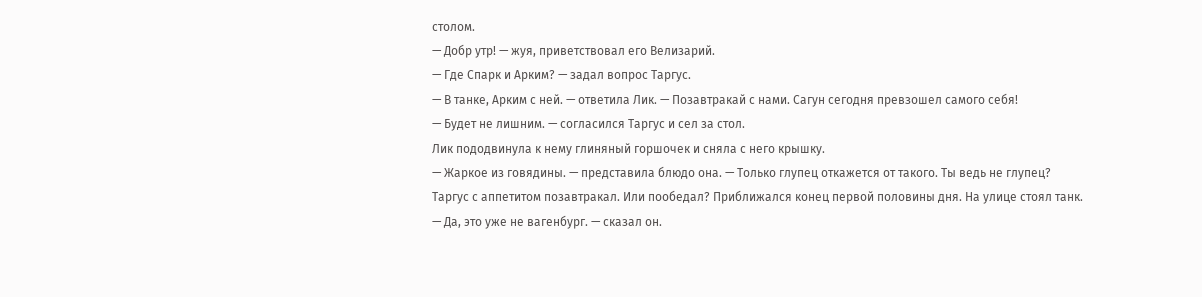столом.
— Добр утр! — жуя, приветствовал его Велизарий.
— Где Спарк и Арким? — задал вопрос Таргус.
— В танке, Арким с ней. — ответила Лик. — Позавтракай с нами. Сагун сегодня превзошел самого себя!
— Будет не лишним. — согласился Таргус и сел за стол.
Лик пододвинула к нему глиняный горшочек и сняла с него крышку.
— Жаркое из говядины. — представила блюдо она. — Только глупец откажется от такого. Ты ведь не глупец?
Таргус с аппетитом позавтракал. Или пообедал? Приближался конец первой половины дня. На улице стоял танк.
— Да, это уже не вагенбург. — сказал он.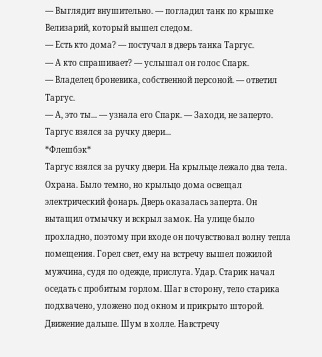— Выглядит внушительно. — погладил танк по крышке Велизарий, который вышел следом.
— Есть кто дома? — постучал в дверь танка Таргус.
— А кто спрашивает? — услышал он голос Спарк.
— Владелец броневика, собственной персоной. — ответил Таргус.
— А, это ты... — узнала его Спарк. — Заходи, не заперто.
Таргус взялся за ручку двери...
*Флешбэк*
Таргус взялся за ручку двери. На крыльце лежало два тела. Охрана. Было темно, но крыльцо дома освещал электрический фонарь. Дверь оказалась заперта. Он вытащил отмычку и вскрыл замок. На улице было прохладно, поэтому при входе он почувствовал волну тепла помещения. Горел свет, ему на встречу вышел пожилой мужчина, судя по одежде, прислуга. Удар. Старик начал оседать с пробитым горлом. Шаг в сторону, тело старика подхвачено, уложено под окном и прикрыто шторой. Движение дальше. Шум в холле. Навстречу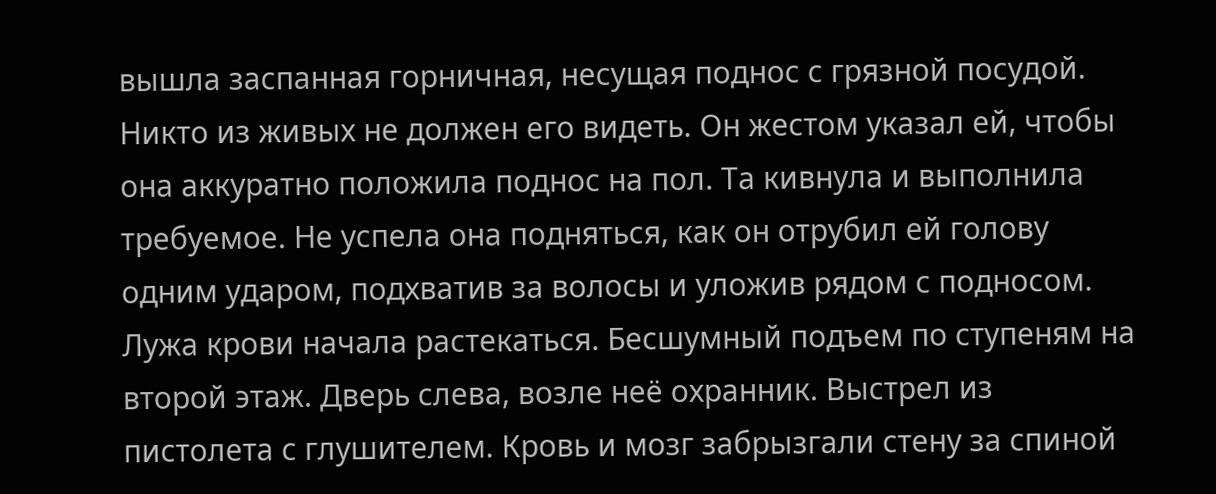вышла заспанная горничная, несущая поднос с грязной посудой. Никто из живых не должен его видеть. Он жестом указал ей, чтобы она аккуратно положила поднос на пол. Та кивнула и выполнила требуемое. Не успела она подняться, как он отрубил ей голову одним ударом, подхватив за волосы и уложив рядом с подносом. Лужа крови начала растекаться. Бесшумный подъем по ступеням на второй этаж. Дверь слева, возле неё охранник. Выстрел из пистолета с глушителем. Кровь и мозг забрызгали стену за спиной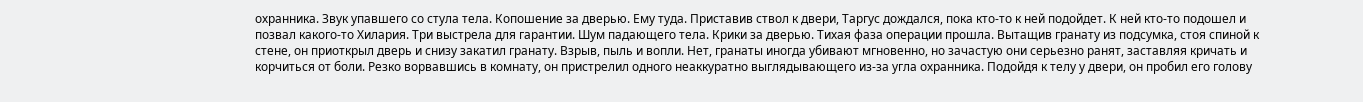охранника. Звук упавшего со стула тела. Копошение за дверью. Ему туда. Приставив ствол к двери, Таргус дождался, пока кто-то к ней подойдет. К ней кто-то подошел и позвал какого-то Хилария. Три выстрела для гарантии. Шум падающего тела. Крики за дверью. Тихая фаза операции прошла. Вытащив гранату из подсумка, стоя спиной к стене, он приоткрыл дверь и снизу закатил гранату. Взрыв, пыль и вопли. Нет, гранаты иногда убивают мгновенно, но зачастую они серьезно ранят, заставляя кричать и корчиться от боли. Резко ворвавшись в комнату, он пристрелил одного неаккуратно выглядывающего из-за угла охранника. Подойдя к телу у двери, он пробил его голову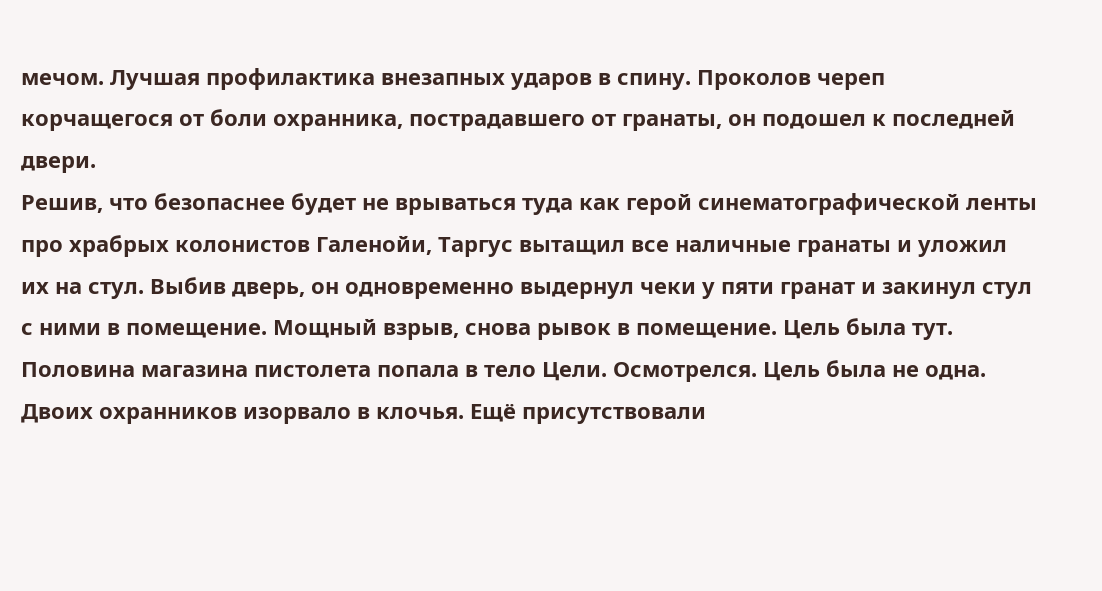мечом. Лучшая профилактика внезапных ударов в спину. Проколов череп корчащегося от боли охранника, пострадавшего от гранаты, он подошел к последней двери.
Решив, что безопаснее будет не врываться туда как герой синематографической ленты про храбрых колонистов Галенойи, Таргус вытащил все наличные гранаты и уложил их на стул. Выбив дверь, он одновременно выдернул чеки у пяти гранат и закинул стул с ними в помещение. Мощный взрыв, снова рывок в помещение. Цель была тут. Половина магазина пистолета попала в тело Цели. Осмотрелся. Цель была не одна. Двоих охранников изорвало в клочья. Ещё присутствовали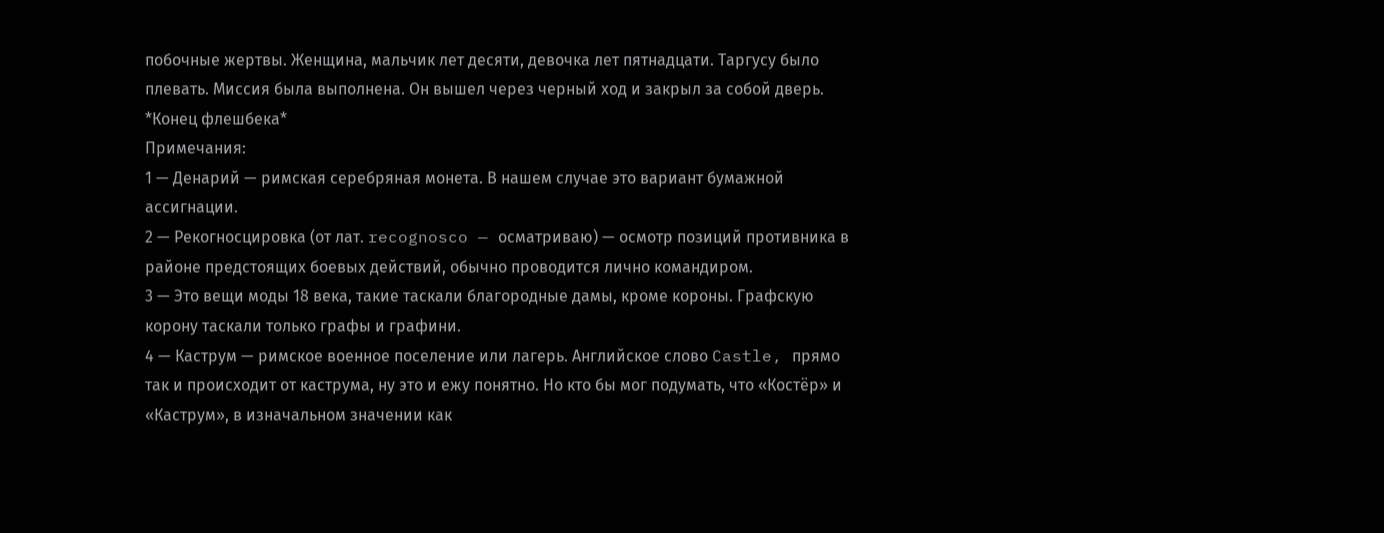побочные жертвы. Женщина, мальчик лет десяти, девочка лет пятнадцати. Таргусу было плевать. Миссия была выполнена. Он вышел через черный ход и закрыл за собой дверь.
*Конец флешбека*
Примечания:
1 — Денарий — римская серебряная монета. В нашем случае это вариант бумажной ассигнации.
2 — Рекогносцировка (от лат. recognosco — осматриваю) — осмотр позиций противника в районе предстоящих боевых действий, обычно проводится лично командиром.
3 — Это вещи моды 18 века, такие таскали благородные дамы, кроме короны. Графскую корону таскали только графы и графини.
4 — Каструм — римское военное поселение или лагерь. Английское слово Castle, прямо так и происходит от каструма, ну это и ежу понятно. Но кто бы мог подумать, что «Костёр» и «Каструм», в изначальном значении как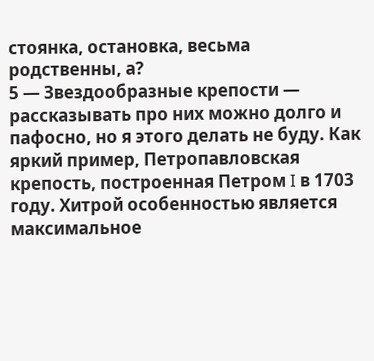стоянка, остановка, весьма родственны, а?
5 — Звездообразные крепости — рассказывать про них можно долго и пафосно, но я этого делать не буду. Как яркий пример, Петропавловская крепость, построенная Петром I в 1703 году. Хитрой особенностью является максимальное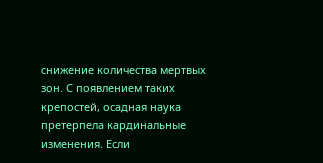снижение количества мертвых зон. С появлением таких крепостей, осадная наука претерпела кардинальные изменения. Если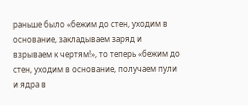раньше было «бежим до стен, уходим в основание, закладываем заряд и взрываем к чертям!», то теперь «бежим до стен, уходим в основание, получаем пули и ядра в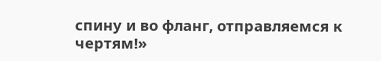спину и во фланг, отправляемся к чертям!»